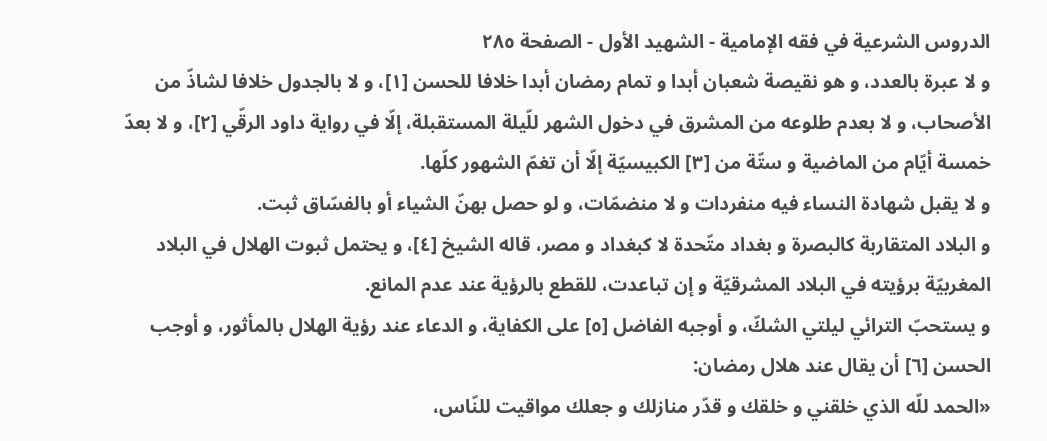الدروس الشرعية في فقه الإمامية - الشهيد الأول - الصفحة ٢٨٥
و لا عبرة بالعدد، و هو نقيصة شعبان أبدا و تمام رمضان أبدا خلافا للحسن [١]، و لا بالجدول خلافا لشاذّ من الأصحاب، و لا بعدم طلوعه من المشرق في دخول الشهر للّيلة المستقبلة، إلّا في رواية داود الرقّي [٢]، و لا بعدّ خمسة أيّام من الماضية و ستّة من [٣] الكبيسيّة إلّا أن تغمّ الشهور كلّها.
و لا يقبل شهادة النساء فيه منفردات و لا منضمّات، و لو حصل بهنّ الشياء أو بالفسّاق ثبت.
و البلاد المتقاربة كالبصرة و بغداد متّحدة لا كبغداد و مصر، قاله الشيخ [٤]، و يحتمل ثبوت الهلال في البلاد المغربيّة برؤيته في البلاد المشرقيّة و إن تباعدت، للقطع بالرؤية عند عدم المانع.
و يستحبّ الترائي ليلتي الشكّ، و أوجبه الفاضل [٥] على الكفاية، و الدعاء عند رؤية الهلال بالمأثور، و أوجب الحسن [٦] أن يقال عند هلال رمضان:
«الحمد للّه الذي خلقني و خلقك و قدّر منازلك و جعلك مواقيت للنّاس،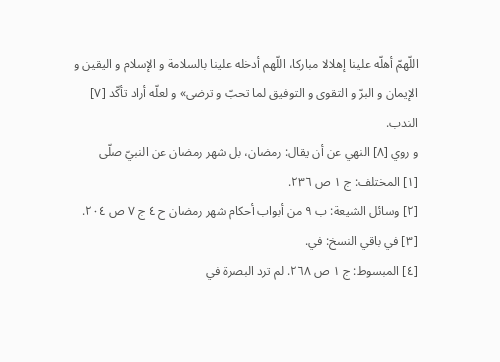اللّهمّ أهلّه علينا إهلالا مباركا، اللّهم أدخله علينا بالسلامة و الإسلام و اليقين و الإيمان و البرّ و التقوى و التوفيق لما تحبّ و ترضى» و لعلّه أراد تأكّد [٧] الندب.
و روي [٨] النهي عن أن يقال: رمضان، بل شهر رمضان عن النبيّ صلّى
[١] المختلف: ج ١ ص ٢٣٦.
[٢] وسائل الشيعة: ب ٩ من أبواب أحكام شهر رمضان ح ٤ ج ٧ ص ٢٠٤.
[٣] في باقي النسخ: في.
[٤] المبسوط: ج ١ ص ٢٦٨. لم ترد البصرة في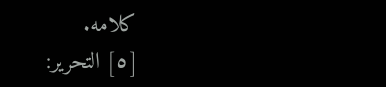كلامه.
[٥] التحرير: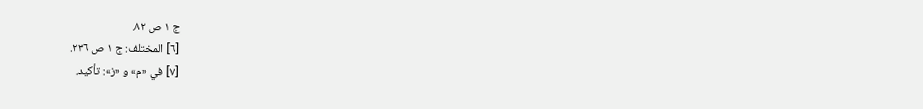ج ١ ص ٨٢.
[٦] المختلف: ج ١ ص ٢٣٦.
[٧] في «م» و «ز»: تأكيد.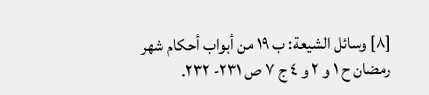[٨] وسائل الشيعة: ب ١٩ من أبواب أحكام شهر رمضان ح ١ و ٢ و ٤ ج ٧ ص ٢٣١- ٢٣٢.